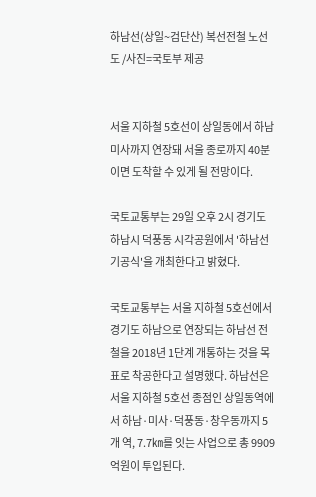하남선(상일~검단산) 복선전철 노선도 /사진=국토부 제공


서울 지하철 5호선이 상일동에서 하남 미사까지 연장돼 서울 종로까지 40분이면 도착할 수 있게 될 전망이다.

국토교통부는 29일 오후 2시 경기도 하남시 덕풍동 시각공원에서 '하남선 기공식'을 개최한다고 밝혔다.

국토교통부는 서울 지하철 5호선에서 경기도 하남으로 연장되는 하남선 전철을 2018년 1단계 개통하는 것을 목표로 착공한다고 설명했다. 하남선은 서울 지하철 5호선 종점인 상일동역에서 하남·미사·덕풍동·창우동까지 5개 역, 7.7㎞를 잇는 사업으로 총 9909억원이 투입된다.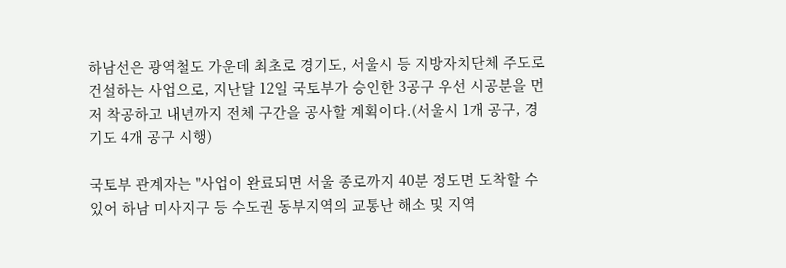하남선은 광역철도 가운데 최초로 경기도, 서울시 등 지방자치단체 주도로 건설하는 사업으로, 지난달 12일 국토부가 승인한 3공구 우선 시공분을 먼저 착공하고 내년까지 전체 구간을 공사할 계획이다.(서울시 1개 공구, 경기도 4개 공구 시행)

국토부 관계자는 "사업이 완료되면 서울 종로까지 40분 정도면 도착할 수 있어 하남 미사지구 등 수도권 동부지역의 교통난 해소 및 지역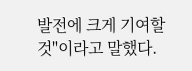발전에 크게 기여할 것"이라고 말했다.